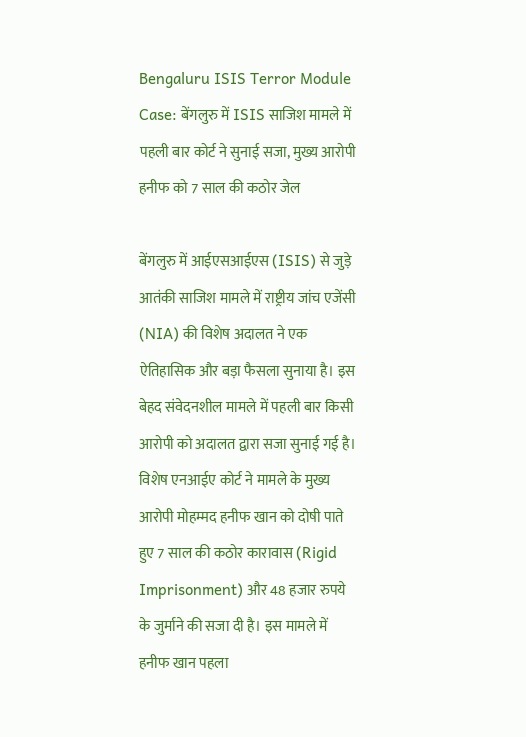Bengaluru ISIS Terror Module Case: बेंगलुरु में ISIS साजिश मामले में पहली बार कोर्ट ने सुनाई सजा, मुख्य आरोपी हनीफ को 7 साल की कठोर जेल

बेंगलुरु में आईएसआईएस (ISIS) से जुड़े आतंकी साजिश मामले में राष्ट्रीय जांच एजेंसी (NIA) की विशेष अदालत ने एक ऐतिहासिक और बड़ा फैसला सुनाया है। इस बेहद संवेदनशील मामले में पहली बार किसी आरोपी को अदालत द्वारा सजा सुनाई गई है। विशेष एनआईए कोर्ट ने मामले के मुख्य आरोपी मोहम्मद हनीफ खान को दोषी पाते हुए 7 साल की कठोर कारावास (Rigid Imprisonment) और 48 हजार रुपये के जुर्माने की सजा दी है। इस मामले में हनीफ खान पहला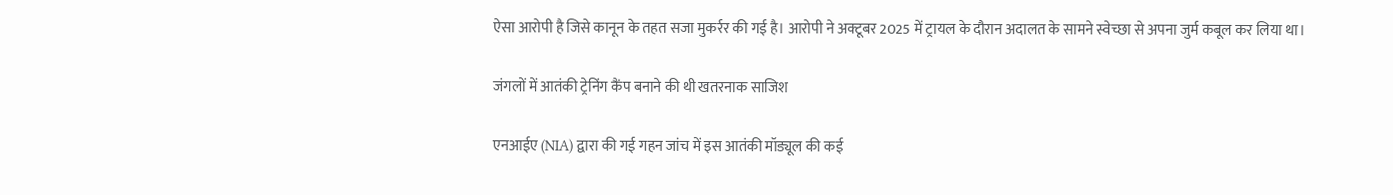ऐसा आरोपी है जिसे कानून के तहत सजा मुकर्रर की गई है। आरोपी ने अक्टूबर 2025 में ट्रायल के दौरान अदालत के सामने स्वेच्छा से अपना जुर्म कबूल कर लिया था।

जंगलों में आतंकी ट्रेनिंग कैंप बनाने की थी खतरनाक साजिश

एनआईए (NIA) द्वारा की गई गहन जांच में इस आतंकी मॉड्यूल की कई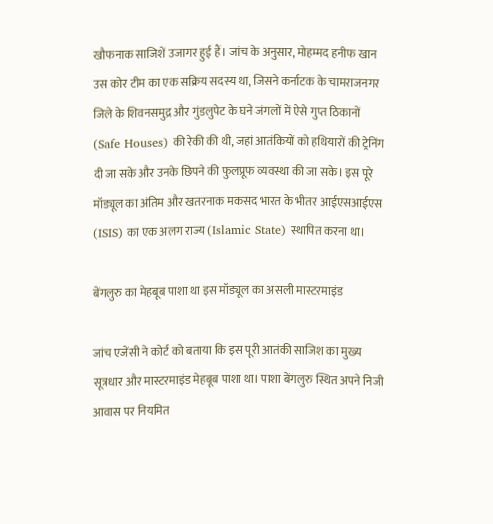खौफनाक साजिशें उजागर हुई हैं। जांच के अनुसार, मोहम्मद हनीफ खान उस कोर टीम का एक सक्रिय सदस्य था, जिसने कर्नाटक के चामराजनगर जिले के शिवनसमुद्र और गुंडलुपेट के घने जंगलों में ऐसे गुप्त ठिकानों (Safe Houses) की रेकी की थी, जहां आतंकियों को हथियारों की ट्रेनिंग दी जा सके और उनके छिपने की फुलप्रूफ व्यवस्था की जा सके। इस पूरे मॉड्यूल का अंतिम और खतरनाक मकसद भारत के भीतर आईएसआईएस (ISIS) का एक अलग राज्य (Islamic State) स्थापित करना था।

बेंगलुरु का मेहबूब पाशा था इस मॉड्यूल का असली मास्टरमाइंड

जांच एजेंसी ने कोर्ट को बताया कि इस पूरी आतंकी साजिश का मुख्य सूत्रधार और मास्टरमाइंड मेहबूब पाशा था। पाशा बेंगलुरु स्थित अपने निजी आवास पर नियमित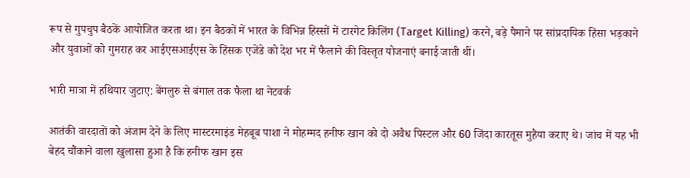रूप से गुपचुप बैठकें आयोजित करता था। इन बैठकों में भारत के विभिन्न हिस्सों में टारगेट किलिंग (Target Killing) करने, बड़े पैमाने पर सांप्रदायिक हिंसा भड़काने और युवाओं को गुमराह कर आईएसआईएस के हिंसक एजेंडे को देश भर में फैलाने की विस्तृत योजनाएं बनाई जाती थीं।

भारी मात्रा में हथियार जुटाए: बेंगलुरु से बंगाल तक फैला था नेटवर्क

आतंकी वारदातों को अंजाम देने के लिए मास्टरमाइंड मेहबूब पाशा ने मोहम्मद हनीफ खान को दो अवैध पिस्टल और 60 जिंदा कारतूस मुहैया कराए थे। जांच में यह भी बेहद चौंकाने वाला खुलासा हुआ है कि हनीफ खान इस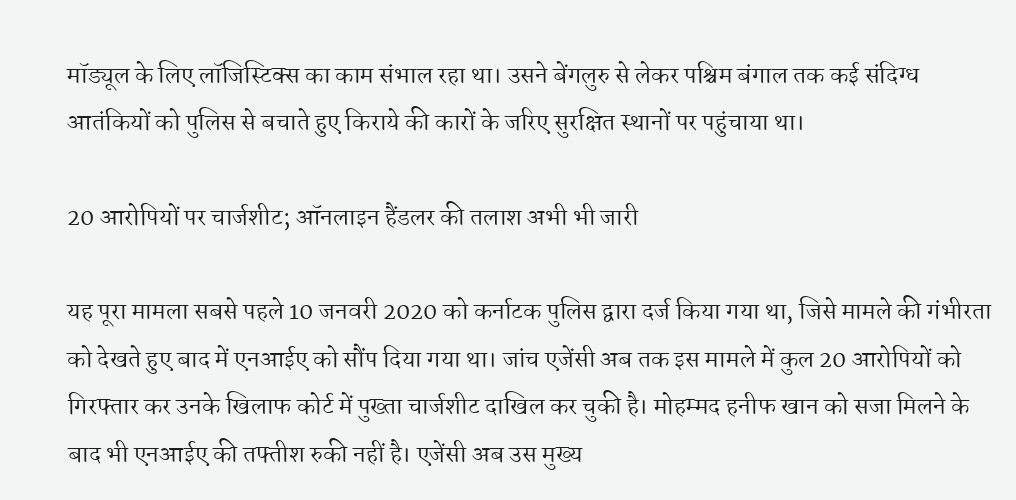मॉड्यूल के लिए लॉजिस्टिक्स का काम संभाल रहा था। उसने बेंगलुरु से लेकर पश्चिम बंगाल तक कई संदिग्ध आतंकियों को पुलिस से बचाते हुए किराये की कारों के जरिए सुरक्षित स्थानों पर पहुंचाया था।

20 आरोपियों पर चार्जशीट; ऑनलाइन हैंडलर की तलाश अभी भी जारी

यह पूरा मामला सबसे पहले 10 जनवरी 2020 को कर्नाटक पुलिस द्वारा दर्ज किया गया था, जिसे मामले की गंभीरता को देखते हुए बाद में एनआईए को सौंप दिया गया था। जांच एजेंसी अब तक इस मामले में कुल 20 आरोपियों को गिरफ्तार कर उनके खिलाफ कोर्ट में पुख्ता चार्जशीट दाखिल कर चुकी है। मोहम्मद हनीफ खान को सजा मिलने के बाद भी एनआईए की तफ्तीश रुकी नहीं है। एजेंसी अब उस मुख्य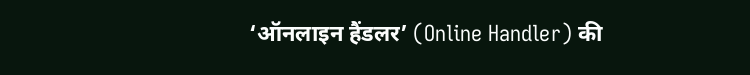‘ऑनलाइन हैंडलर’ (Online Handler) की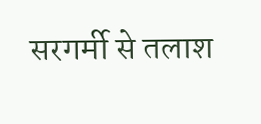सरगर्मी से तलाश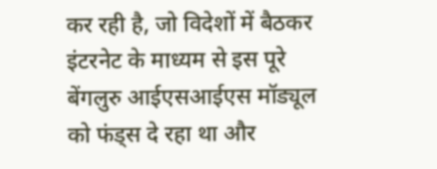कर रही है, जो विदेशों में बैठकर इंटरनेट के माध्यम से इस पूरे बेंगलुरु आईएसआईएस मॉड्यूल को फंड्स दे रहा था और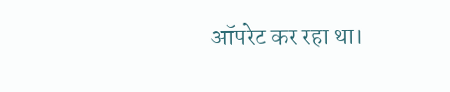ऑपरेट कर रहा था।